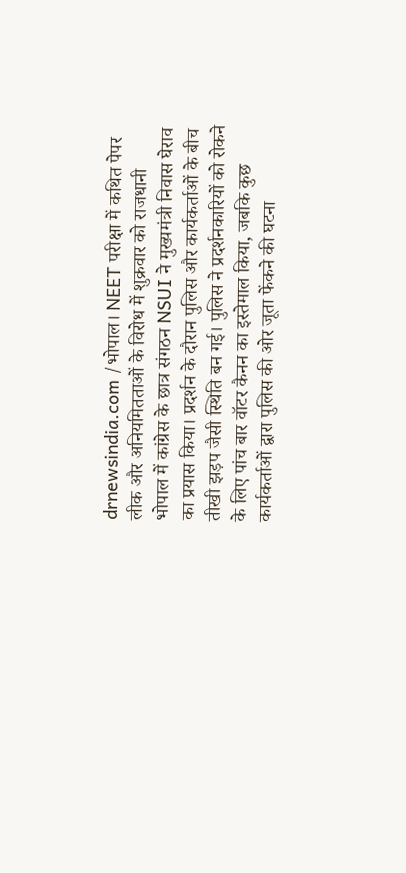drnewsindia.com /भोपाल। NEET परीक्षा में कथित पेपर लीक और अनियमितताओं के विरोध में शुक्रवार को राजधानी भोपाल में कांग्रेस के छात्र संगठन NSUI ने मुख्यमंत्री निवास घेराव का प्रयास किया। प्रदर्शन के दौरान पुलिस और कार्यकर्ताओं के बीच तीखी झड़प जैसी स्थिति बन गई। पुलिस ने प्रदर्शनकारियों को रोकने के लिए पांच बार वॉटर कैनन का इस्तेमाल किया, जबकि कुछ कार्यकर्ताओं द्वारा पुलिस की ओर जूता फेंकने की घटना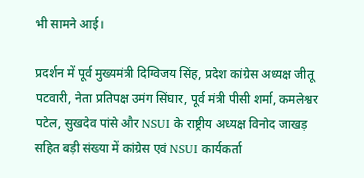भी सामने आई।

प्रदर्शन में पूर्व मुख्यमंत्री दिग्विजय सिंह, प्रदेश कांग्रेस अध्यक्ष जीतू पटवारी, नेता प्रतिपक्ष उमंग सिंघार, पूर्व मंत्री पीसी शर्मा, कमलेश्वर पटेल, सुखदेव पांसे और NSUI के राष्ट्रीय अध्यक्ष विनोद जाखड़ सहित बड़ी संख्या में कांग्रेस एवं NSUI कार्यकर्ता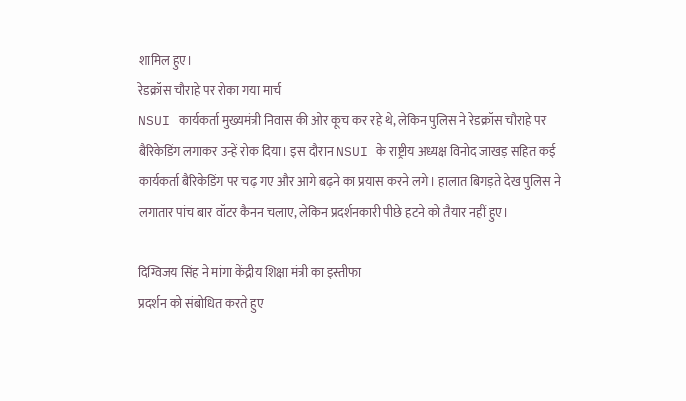शामिल हुए।
रेडक्रॉस चौराहे पर रोका गया मार्च
NSUI कार्यकर्ता मुख्यमंत्री निवास की ओर कूच कर रहे थे, लेकिन पुलिस ने रेडक्रॉस चौराहे पर बैरिकेडिंग लगाकर उन्हें रोक दिया। इस दौरान NSUI के राष्ट्रीय अध्यक्ष विनोद जाखड़ सहित कई कार्यकर्ता बैरिकेडिंग पर चढ़ गए और आगे बढ़ने का प्रयास करने लगे। हालात बिगड़ते देख पुलिस ने लगातार पांच बार वॉटर कैनन चलाए, लेकिन प्रदर्शनकारी पीछे हटने को तैयार नहीं हुए।

दिग्विजय सिंह ने मांगा केंद्रीय शिक्षा मंत्री का इस्तीफा
प्रदर्शन को संबोधित करते हुए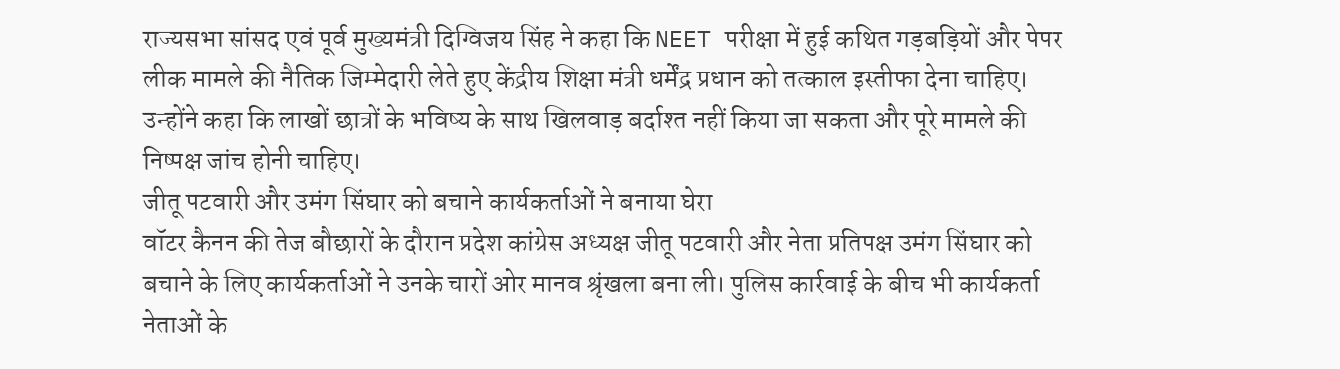राज्यसभा सांसद एवं पूर्व मुख्यमंत्री दिग्विजय सिंह ने कहा कि NEET परीक्षा में हुई कथित गड़बड़ियों और पेपर लीक मामले की नैतिक जिम्मेदारी लेते हुए केंद्रीय शिक्षा मंत्री धर्मेंद्र प्रधान को तत्काल इस्तीफा देना चाहिए। उन्होंने कहा कि लाखों छात्रों के भविष्य के साथ खिलवाड़ बर्दाश्त नहीं किया जा सकता और पूरे मामले की निष्पक्ष जांच होनी चाहिए।
जीतू पटवारी और उमंग सिंघार को बचाने कार्यकर्ताओं ने बनाया घेरा
वॉटर कैनन की तेज बौछारों के दौरान प्रदेश कांग्रेस अध्यक्ष जीतू पटवारी और नेता प्रतिपक्ष उमंग सिंघार को बचाने के लिए कार्यकर्ताओं ने उनके चारों ओर मानव श्रृंखला बना ली। पुलिस कार्रवाई के बीच भी कार्यकर्ता नेताओं के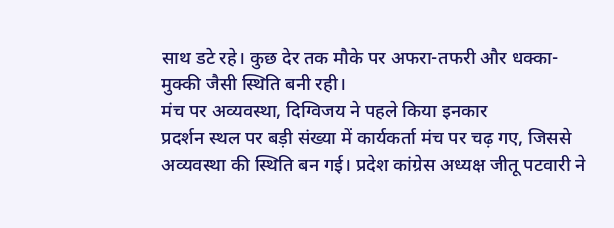साथ डटे रहे। कुछ देर तक मौके पर अफरा-तफरी और धक्का-मुक्की जैसी स्थिति बनी रही।
मंच पर अव्यवस्था, दिग्विजय ने पहले किया इनकार
प्रदर्शन स्थल पर बड़ी संख्या में कार्यकर्ता मंच पर चढ़ गए, जिससे अव्यवस्था की स्थिति बन गई। प्रदेश कांग्रेस अध्यक्ष जीतू पटवारी ने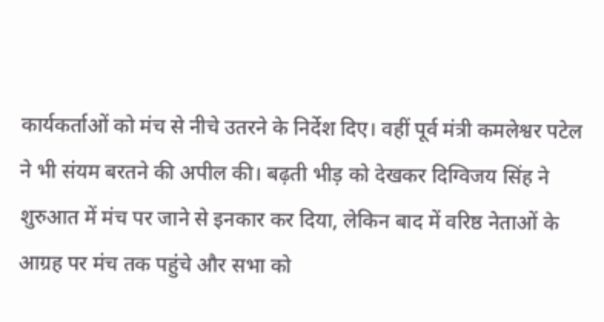कार्यकर्ताओं को मंच से नीचे उतरने के निर्देश दिए। वहीं पूर्व मंत्री कमलेश्वर पटेल ने भी संयम बरतने की अपील की। बढ़ती भीड़ को देखकर दिग्विजय सिंह ने शुरुआत में मंच पर जाने से इनकार कर दिया, लेकिन बाद में वरिष्ठ नेताओं के आग्रह पर मंच तक पहुंचे और सभा को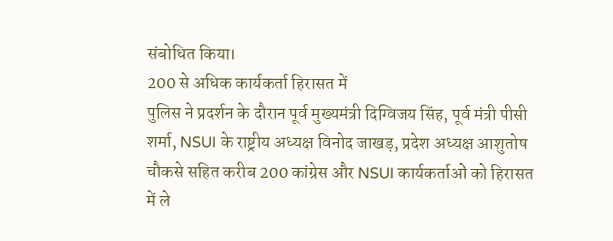संबोधित किया।
200 से अधिक कार्यकर्ता हिरासत में
पुलिस ने प्रदर्शन के दौरान पूर्व मुख्यमंत्री दिग्विजय सिंह, पूर्व मंत्री पीसी शर्मा, NSUI के राष्ट्रीय अध्यक्ष विनोद जाखड़, प्रदेश अध्यक्ष आशुतोष चौकसे सहित करीब 200 कांग्रेस और NSUI कार्यकर्ताओं को हिरासत में ले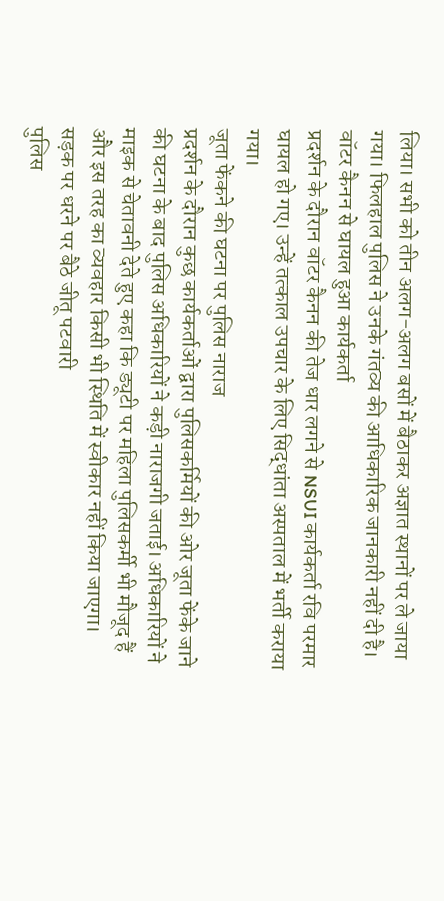लिया। सभी को तीन अलग-अलग बसों में बैठाकर अज्ञात स्थानों पर ले जाया गया। फिलहाल पुलिस ने उनके गंतव्य की आधिकारिक जानकारी नहीं दी है।
वॉटर कैनन से घायल हुआ कार्यकर्ता
प्रदर्शन के दौरान वॉटर कैनन की तेज धार लगने से NSUI कार्यकर्ता रवि परमार घायल हो गए। उन्हें तत्काल उपचार के लिए सिद्धांता अस्पताल में भर्ती कराया गया।
जूता फेंकने की घटना पर पुलिस नाराज
प्रदर्शन के दौरान कुछ कार्यकर्ताओं द्वारा पुलिसकर्मियों की ओर जूता फेंके जाने की घटना के बाद पुलिस अधिकारियों ने कड़ी नाराजगी जताई। अधिकारियों ने माइक से चेतावनी देते हुए कहा कि ड्यूटी पर महिला पुलिसकर्मी भी मौजूद हैं और इस तरह का व्यवहार किसी भी स्थिति में स्वीकार नहीं किया जाएगा।
सड़क पर धरने पर बैठे जीतू पटवारी
पुलिस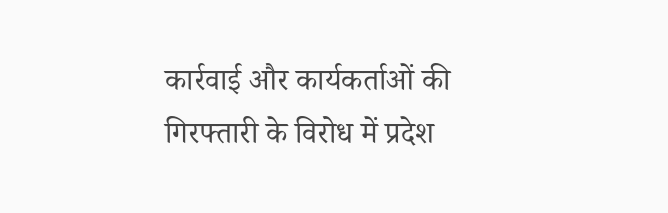कार्रवाई और कार्यकर्ताओं की गिरफ्तारी के विरोध में प्रदेश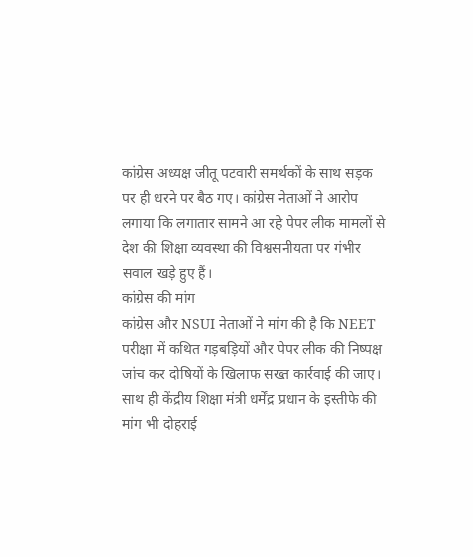कांग्रेस अध्यक्ष जीतू पटवारी समर्थकों के साथ सड़क पर ही धरने पर बैठ गए। कांग्रेस नेताओं ने आरोप लगाया कि लगातार सामने आ रहे पेपर लीक मामलों से देश की शिक्षा व्यवस्था की विश्वसनीयता पर गंभीर सवाल खड़े हुए हैं।
कांग्रेस की मांग
कांग्रेस और NSUI नेताओं ने मांग की है कि NEET परीक्षा में कथित गड़बड़ियों और पेपर लीक की निष्पक्ष जांच कर दोषियों के खिलाफ सख्त कार्रवाई की जाए। साथ ही केंद्रीय शिक्षा मंत्री धर्मेंद्र प्रधान के इस्तीफे की मांग भी दोहराई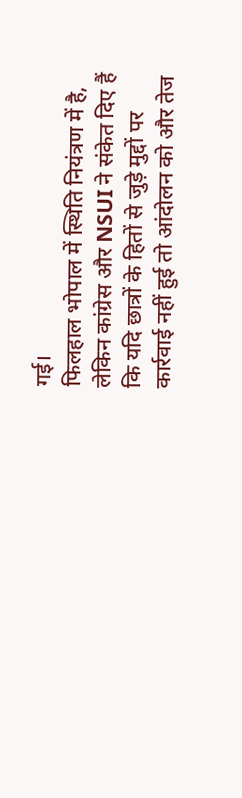गई।
फिलहाल भोपाल में स्थिति नियंत्रण में है, लेकिन कांग्रेस और NSUI ने संकेत दिए हैं कि यदि छात्रों के हितों से जुड़े मुद्दों पर कार्रवाई नहीं हुई तो आंदोलन को और तेज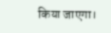किया जाएगा।